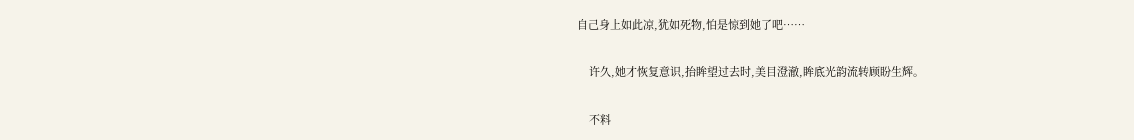自己身上如此凉,犹如死物,怕是惊到她了吧……

    许久,她才恢复意识,抬眸望过去时,美目澄澈,眸底光韵流转顾盼生辉。

    不料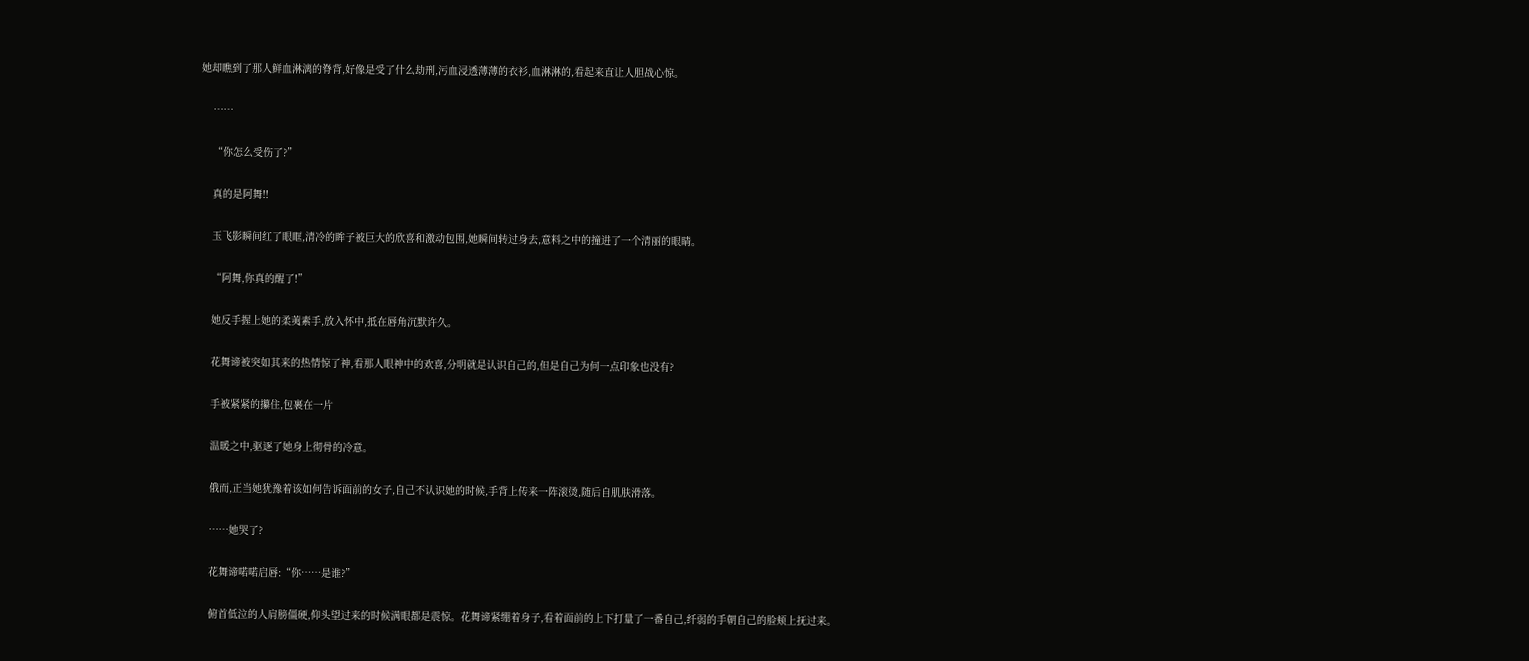她却瞧到了那人鲜血淋漓的脊背,好像是受了什么劫刑,污血浸透薄薄的衣衫,血淋淋的,看起来直让人胆战心惊。

    ……

    “你怎么受伤了?”

    真的是阿舞!!

    玉飞影瞬间红了眼眶,清冷的眸子被巨大的欣喜和激动包围,她瞬间转过身去,意料之中的撞进了一个清丽的眼睛。

    “阿舞,你真的醒了!”

    她反手握上她的柔荑素手,放入怀中,抵在唇角沉默许久。

    花舞谛被突如其来的热情惊了神,看那人眼神中的欢喜,分明就是认识自己的,但是自己为何一点印象也没有?

    手被紧紧的攥住,包裹在一片

    温暖之中,驱逐了她身上彻骨的冷意。

    俄而,正当她犹豫着该如何告诉面前的女子,自己不认识她的时候,手背上传来一阵滚烫,随后自肌肤滑落。

    ……她哭了?

    花舞谛喏喏启唇:“你……是谁?”

    俯首低泣的人肩膀僵硬,仰头望过来的时候满眼都是震惊。花舞谛紧绷着身子,看着面前的上下打量了一番自己,纤弱的手朝自己的脸颊上抚过来。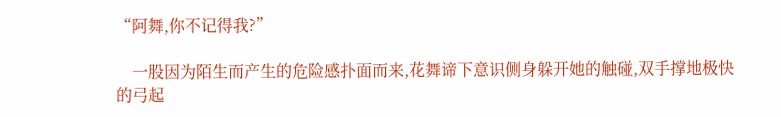“阿舞,你不记得我?”

    一股因为陌生而产生的危险感扑面而来,花舞谛下意识侧身躲开她的触碰,双手撑地极快的弓起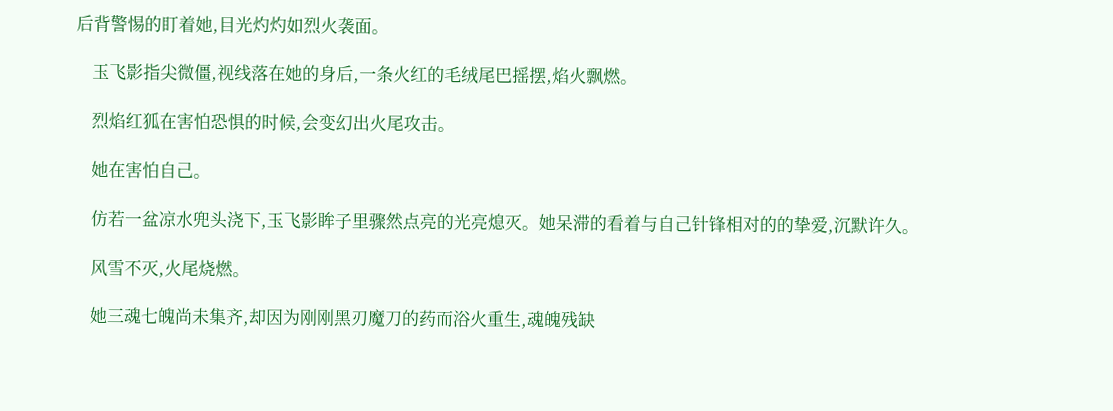后背警惕的盯着她,目光灼灼如烈火袭面。

    玉飞影指尖微僵,视线落在她的身后,一条火红的毛绒尾巴摇摆,焰火飘燃。

    烈焰红狐在害怕恐惧的时候,会变幻出火尾攻击。

    她在害怕自己。

    仿若一盆凉水兜头浇下,玉飞影眸子里骤然点亮的光亮熄灭。她呆滞的看着与自己针锋相对的的挚爱,沉默许久。

    风雪不灭,火尾烧燃。

    她三魂七魄尚未集齐,却因为刚刚黑刃魔刀的药而浴火重生,魂魄残缺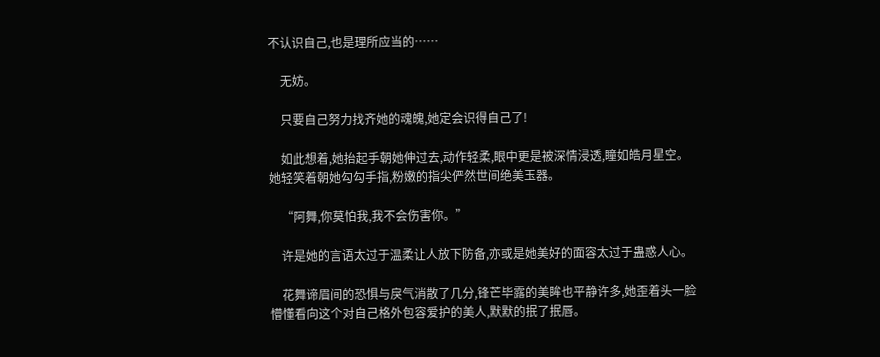不认识自己,也是理所应当的……

    无妨。

    只要自己努力找齐她的魂魄,她定会识得自己了!

    如此想着,她抬起手朝她伸过去,动作轻柔,眼中更是被深情浸透,瞳如皓月星空。她轻笑着朝她勾勾手指,粉嫩的指尖俨然世间绝美玉器。

    “阿舞,你莫怕我,我不会伤害你。”

    许是她的言语太过于温柔让人放下防备,亦或是她美好的面容太过于蛊惑人心。

    花舞谛眉间的恐惧与戾气消散了几分,锋芒毕露的美眸也平静许多,她歪着头一脸懵懂看向这个对自己格外包容爱护的美人,默默的抿了抿唇。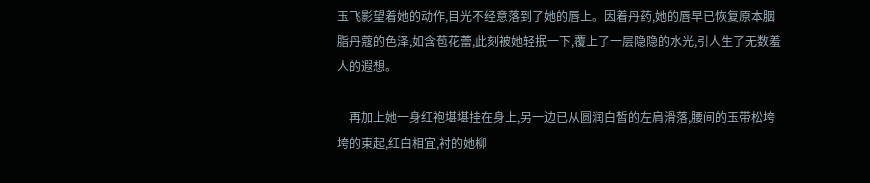玉飞影望着她的动作,目光不经意落到了她的唇上。因着丹药,她的唇早已恢复原本胭脂丹蔻的色泽,如含苞花蕾,此刻被她轻抿一下,覆上了一层隐隐的水光,引人生了无数羞人的遐想。

    再加上她一身红袍堪堪挂在身上,另一边已从圆润白皙的左肩滑落,腰间的玉带松垮垮的束起,红白相宜,衬的她柳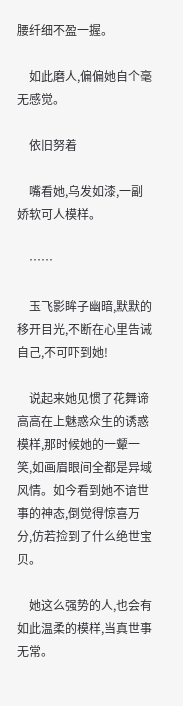腰纤细不盈一握。

    如此磨人,偏偏她自个毫无感觉。

    依旧努着

    嘴看她,乌发如漆,一副娇软可人模样。

    ……

    玉飞影眸子幽暗,默默的移开目光,不断在心里告诫自己,不可吓到她!

    说起来她见惯了花舞谛高高在上魅惑众生的诱惑模样,那时候她的一颦一笑,如画眉眼间全都是异域风情。如今看到她不谙世事的神态,倒觉得惊喜万分,仿若捡到了什么绝世宝贝。

    她这么强势的人,也会有如此温柔的模样,当真世事无常。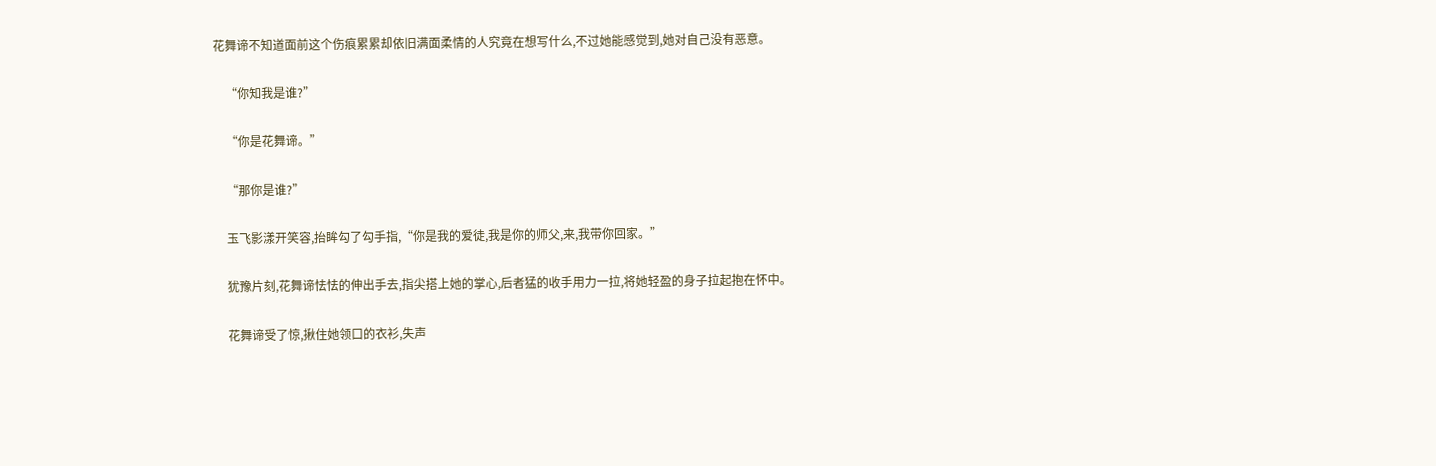花舞谛不知道面前这个伤痕累累却依旧满面柔情的人究竟在想写什么,不过她能感觉到,她对自己没有恶意。

    “你知我是谁?”

    “你是花舞谛。”

    “那你是谁?”

    玉飞影漾开笑容,抬眸勾了勾手指,“你是我的爱徒,我是你的师父,来,我带你回家。”

    犹豫片刻,花舞谛怯怯的伸出手去,指尖搭上她的掌心,后者猛的收手用力一拉,将她轻盈的身子拉起抱在怀中。

    花舞谛受了惊,揪住她领口的衣衫,失声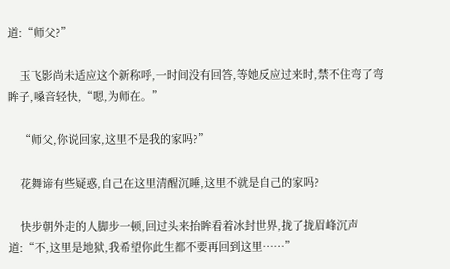道:“师父?”

    玉飞影尚未适应这个新称呼,一时间没有回答,等她反应过来时,禁不住弯了弯眸子,嗓音轻快,“嗯,为师在。”

    “师父,你说回家,这里不是我的家吗?”

    花舞谛有些疑惑,自己在这里清醒沉睡,这里不就是自己的家吗?

    快步朝外走的人脚步一顿,回过头来抬眸看着冰封世界,拢了拢眉峰沉声道:“不,这里是地狱,我希望你此生都不要再回到这里……”